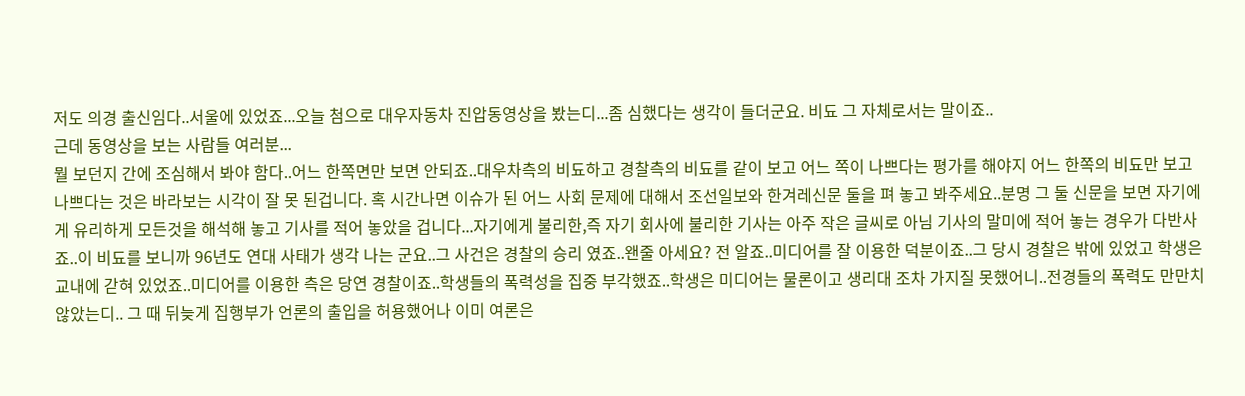저도 의경 출신임다..서울에 있었죠...오늘 첨으로 대우자동차 진압동영상을 봤는디...좀 심했다는 생각이 들더군요. 비됴 그 자체로서는 말이죠..
근데 동영상을 보는 사람들 여러분...
뭘 보던지 간에 조심해서 봐야 함다..어느 한쪽면만 보면 안되죠..대우차측의 비됴하고 경찰측의 비됴를 같이 보고 어느 쪽이 나쁘다는 평가를 해야지 어느 한쪽의 비됴만 보고 나쁘다는 것은 바라보는 시각이 잘 못 된겁니다. 혹 시간나면 이슈가 된 어느 사회 문제에 대해서 조선일보와 한겨레신문 둘을 펴 놓고 봐주세요..분명 그 둘 신문을 보면 자기에게 유리하게 모든것을 해석해 놓고 기사를 적어 놓았을 겁니다...자기에게 불리한,즉 자기 회사에 불리한 기사는 아주 작은 글씨로 아님 기사의 말미에 적어 놓는 경우가 다반사죠..이 비됴를 보니까 96년도 연대 사태가 생각 나는 군요..그 사건은 경찰의 승리 였죠..왠줄 아세요? 전 알죠..미디어를 잘 이용한 덕분이죠..그 당시 경찰은 밖에 있었고 학생은 교내에 갇혀 있었죠..미디어를 이용한 측은 당연 경찰이죠..학생들의 폭력성을 집중 부각했죠..학생은 미디어는 물론이고 생리대 조차 가지질 못했어니..전경들의 폭력도 만만치 않았는디.. 그 때 뒤늦게 집행부가 언론의 출입을 허용했어나 이미 여론은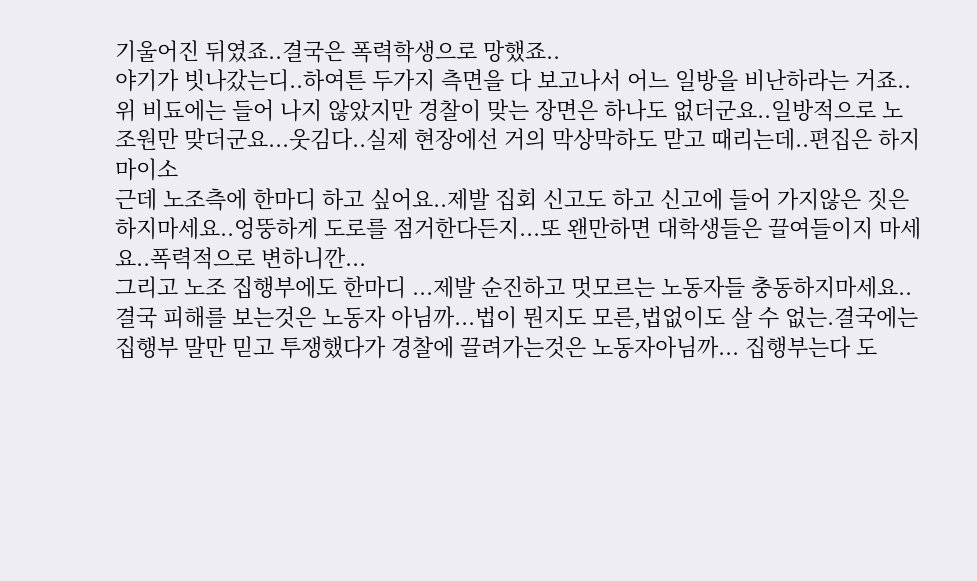기울어진 뒤였죠..결국은 폭력학생으로 망했죠..
야기가 빗나갔는디..하여튼 두가지 측면을 다 보고나서 어느 일방을 비난하라는 거죠..위 비됴에는 들어 나지 않았지만 경찰이 맞는 장면은 하나도 없더군요..일방적으로 노조원만 맞더군요...웃김다..실제 현장에선 거의 막상막하도 맏고 때리는데..편집은 하지마이소
근데 노조측에 한마디 하고 싶어요..제발 집회 신고도 하고 신고에 들어 가지않은 짓은 하지마세요..엉뚱하게 도로를 점거한다든지...또 왠만하면 대학생들은 끌여들이지 마세요..폭력적으로 변하니깐...
그리고 노조 집행부에도 한마디 ...제발 순진하고 멋모르는 노동자들 충동하지마세요..결국 피해를 보는것은 노동자 아님까...법이 뭔지도 모른,법없이도 살 수 없는.결국에는 집행부 말만 믿고 투쟁했다가 경찰에 끌려가는것은 노동자아님까... 집행부는다 도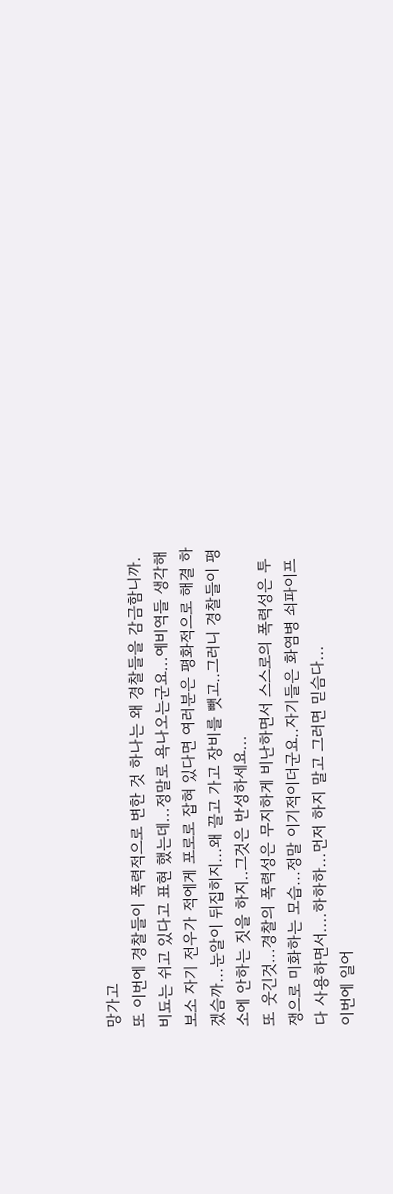망가고
또 이번에 경찰들이 폭력적으로 변한 것 하나는 왜 경찰들을 감금함니까.비됴는 쉬고 있다고 표현 했는데...정말로 욕나오는군요...예비역들 생각해보소 자기 전우가 적에게 포로로 잡혀 있다면 여러분은 평화적으로 해결 하겠슴까...눈알이 뒤집히지...왜 끌고 가고 장비를 뺏고..그러니 경찰들이 평소에 안하는 짓을 하지..그것은 반성하세요...
또 웃긴것...경찰의 폭력성은 무지하게 비난하면서 스스로의 폭력성은 투쟁으로 미화하는 모습...정말 이기적이더군요..자기들은 화염병 쇠파이프 다 사용하면서....하하하...먼저 하지 말고 그러면 믿슴다...
이번에 일어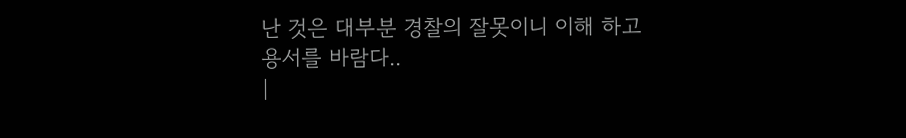난 것은 대부분 경찰의 잘못이니 이해 하고 용서를 바람다..
|